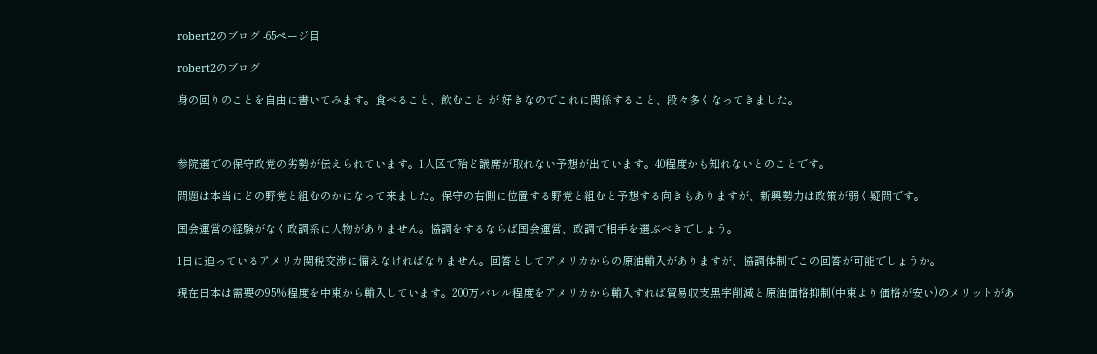robert2のブログ -65ページ目

robert2のブログ

身の回りのことを自由に書いてみます。食べること、飲むこと が 好きなのでこれに関係すること、段々多くなってきました。



参院選での保守政党の劣勢が伝えられています。1人区で殆ど議席が取れない予想が出ています。40程度かも知れないとのことです。

問題は本当にどの野党と組むのかになって来ました。保守の右側に位置する野党と組むと予想する向きもありますが、新興勢力は政策が弱く疑問です。

国会運営の経験がなく政調系に人物がありません。協調をするならば国会運営、政調で相手を選ぶべきでしょう。

1日に迫っているアメリカ関税交渉に備えなければなりません。回答としてアメリカからの原油輸入がありますが、協調体制でこの回答が可能でしょうか。

現在日本は需要の95%程度を中東から輸入しています。200万バレル程度をアメリカから輸入すれば貿易収支黒字削減と原油価格抑制(中東より価格が安い)のメリットがあ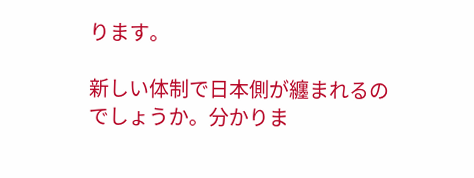ります。

新しい体制で日本側が纏まれるのでしょうか。分かりま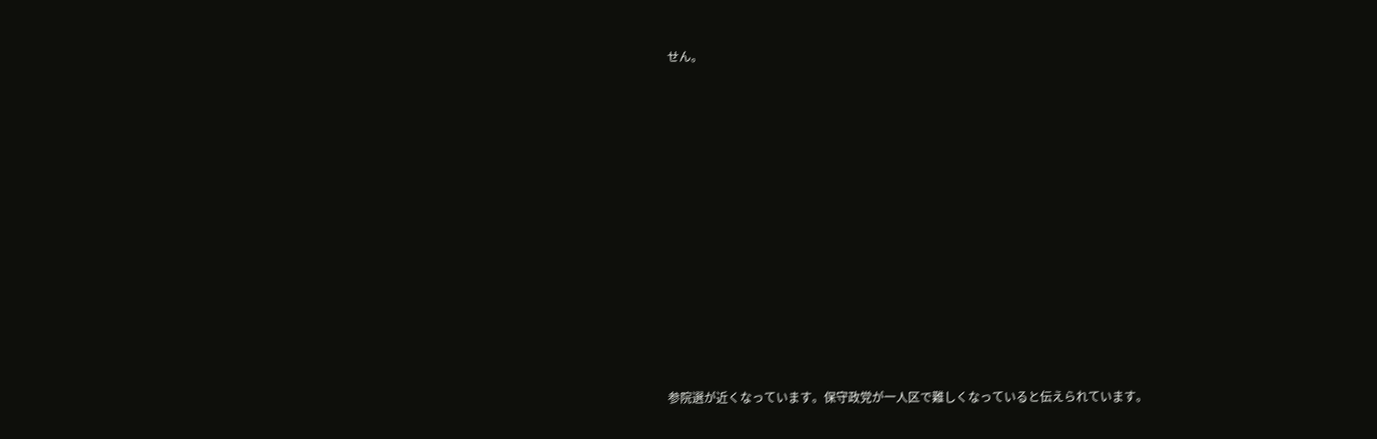せん。













参院選が近くなっています。保守政党が一人区で難しくなっていると伝えられています。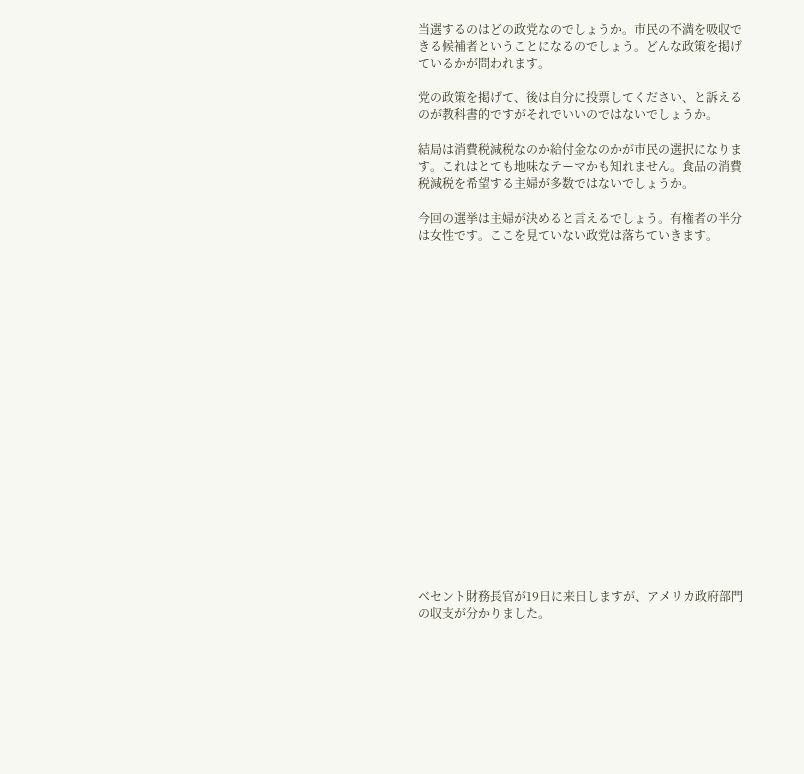当選するのはどの政党なのでしょうか。市民の不満を吸収できる候補者ということになるのでしょう。どんな政策を掲げているかが問われます。

党の政策を掲げて、後は自分に投票してください、と訴えるのが教科書的ですがそれでいいのではないでしょうか。

結局は消費税減税なのか給付金なのかが市民の選択になります。これはとても地味なテーマかも知れません。食品の消費税減税を希望する主婦が多数ではないでしょうか。

今回の選挙は主婦が決めると言えるでしょう。有権者の半分は女性です。ここを見ていない政党は落ちていきます。




















ベセント財務長官が19日に来日しますが、アメリカ政府部門の収支が分かりました。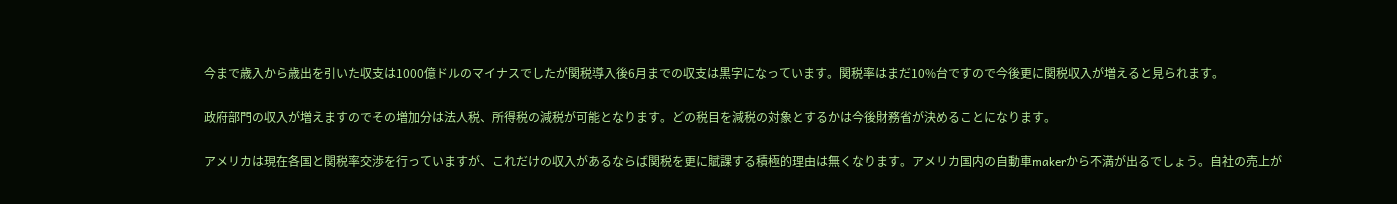今まで歳入から歳出を引いた収支は1000億ドルのマイナスでしたが関税導入後6月までの収支は黒字になっています。関税率はまだ10%台ですので今後更に関税収入が増えると見られます。

政府部門の収入が増えますのでその増加分は法人税、所得税の減税が可能となります。どの税目を減税の対象とするかは今後財務省が決めることになります。

アメリカは現在各国と関税率交渉を行っていますが、これだけの収入があるならば関税を更に賦課する積極的理由は無くなります。アメリカ国内の自動車makerから不満が出るでしょう。自社の売上が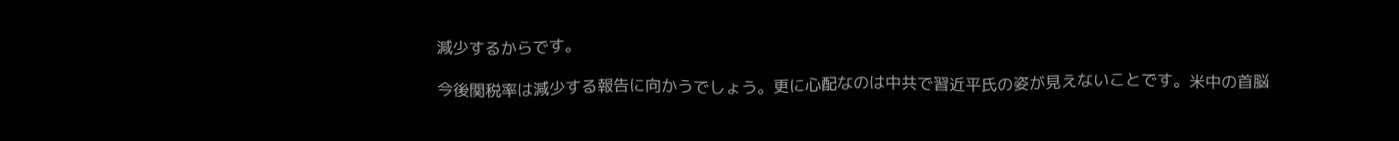減少するからです。

今後関税率は減少する報告に向かうでしょう。更に心配なのは中共で習近平氏の姿が見えないことです。米中の首脳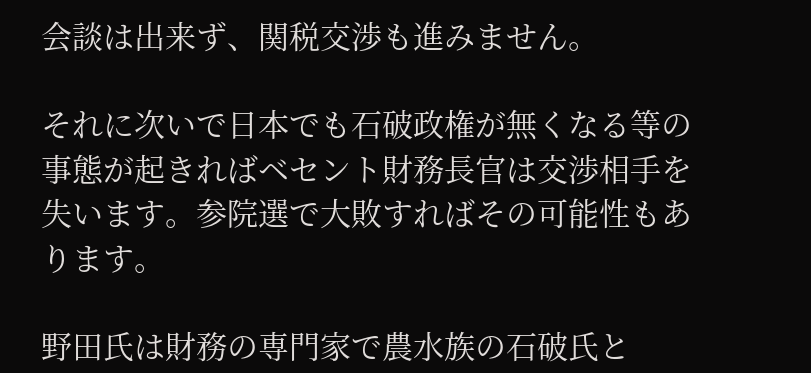会談は出来ず、関税交渉も進みません。

それに次いで日本でも石破政権が無くなる等の事態が起きればベセント財務長官は交渉相手を失います。参院選で大敗すればその可能性もあります。

野田氏は財務の専門家で農水族の石破氏と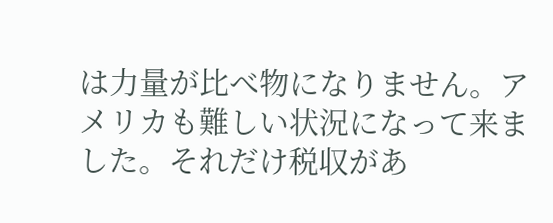は力量が比べ物になりません。アメリカも難しい状況になって来ました。それだけ税収があ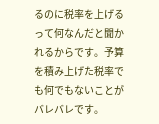るのに税率を上げるって何なんだと聞かれるからです。予算を積み上げた税率でも何でもないことがバレバレです。